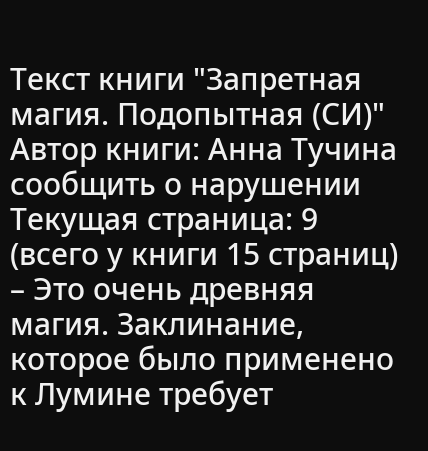Текст книги "Запретная магия. Подопытная (СИ)"
Автор книги: Анна Тучина
сообщить о нарушении
Текущая страница: 9 (всего у книги 15 страниц)
– Это очень древняя магия. Заклинание, которое было применено к Лумине требует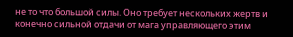не то что большой силы. Оно требует нескольких жертв и конечно сильной отдачи от мага управляющего этим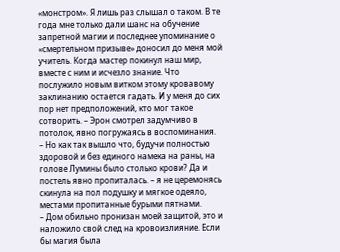«монстром». Я лишь раз слышал о таком. В те года мне только дали шанс на обучение запретной магии и последнее упоминание о «смертельном призыве» доносил до меня мой учитель. Когда мастер покинул наш мир, вместе с ним и исчезло знание. Что послужило новым витком этому кровавому заклинанию остается гадать. И у меня до сих пор нет предположений, кто мог такое сотворить. – Эрон смотрел задумчиво в потолок, явно погружаясь в воспоминания.
– Но как так вышло что, будучи полностью здоровой и без единого намека на раны, на голове Лумины было столько крови? Да и постель явно пропиталась. – я не церемонясь скинула на пол подушку и мягкое одеяло, местами пропитанные бурыми пятнами.
– Дом обильно пронизан моей защитой, это и наложило свой след на кровоизлияние. Если бы магия была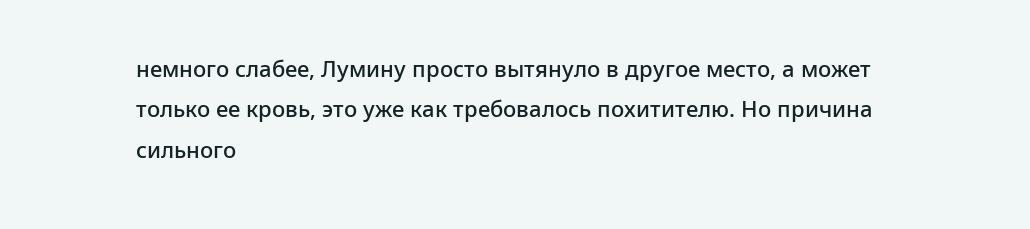немного слабее, Лумину просто вытянуло в другое место, а может только ее кровь, это уже как требовалось похитителю. Но причина сильного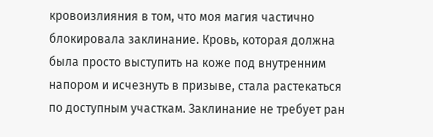кровоизлияния в том, что моя магия частично блокировала заклинание. Кровь, которая должна была просто выступить на коже под внутренним напором и исчезнуть в призыве, стала растекаться по доступным участкам. Заклинание не требует ран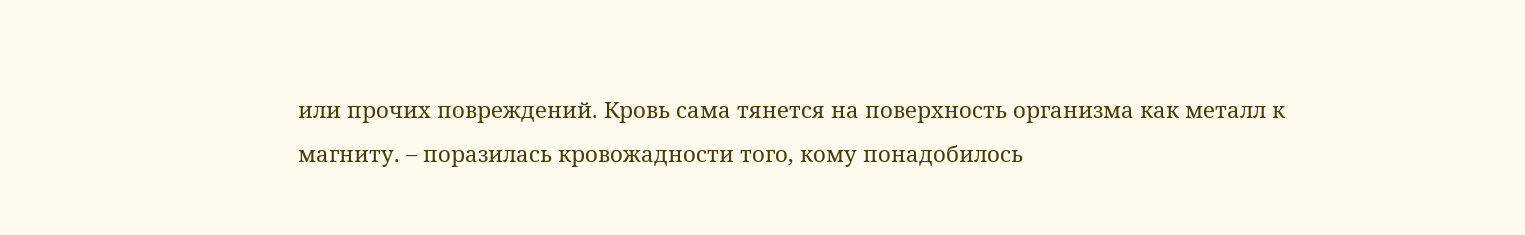или прочих повреждений. Кровь сама тянется на поверхность организма как металл к магниту. – поразилась кровожадности того, кому понадобилось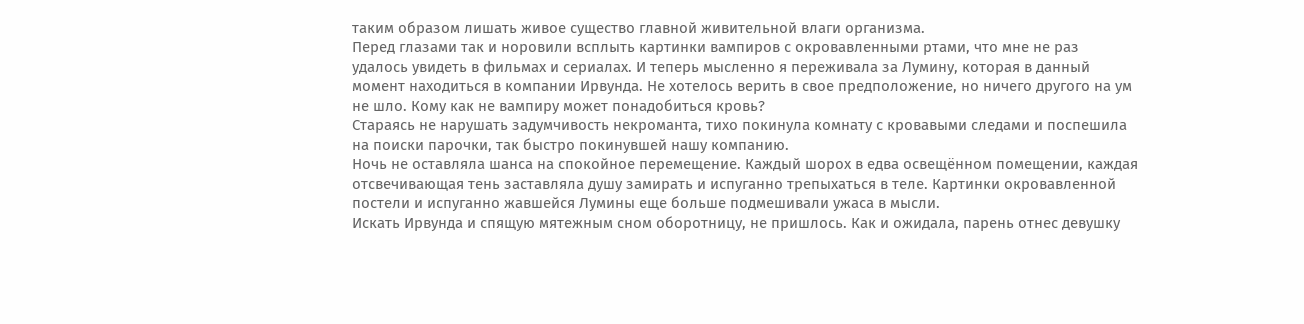таким образом лишать живое существо главной живительной влаги организма.
Перед глазами так и норовили всплыть картинки вампиров с окровавленными ртами, что мне не раз удалось увидеть в фильмах и сериалах. И теперь мысленно я переживала за Лумину, которая в данный момент находиться в компании Ирвунда. Не хотелось верить в свое предположение, но ничего другого на ум не шло. Кому как не вампиру может понадобиться кровь?
Стараясь не нарушать задумчивость некроманта, тихо покинула комнату с кровавыми следами и поспешила на поиски парочки, так быстро покинувшей нашу компанию.
Ночь не оставляла шанса на спокойное перемещение. Каждый шорох в едва освещённом помещении, каждая отсвечивающая тень заставляла душу замирать и испуганно трепыхаться в теле. Картинки окровавленной постели и испуганно жавшейся Лумины еще больше подмешивали ужаса в мысли.
Искать Ирвунда и спящую мятежным сном оборотницу, не пришлось. Как и ожидала, парень отнес девушку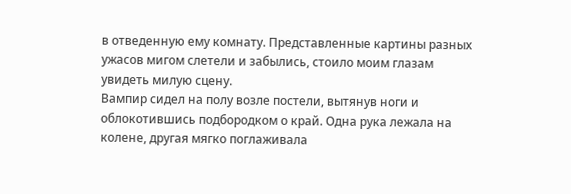в отведенную ему комнату. Представленные картины разных ужасов мигом слетели и забылись, стоило моим глазам увидеть милую сцену.
Вампир сидел на полу возле постели, вытянув ноги и облокотившись подбородком о край. Одна рука лежала на колене, другая мягко поглаживала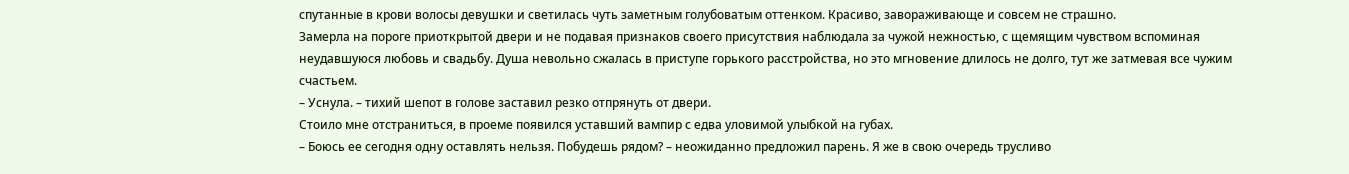спутанные в крови волосы девушки и светилась чуть заметным голубоватым оттенком. Красиво, завораживающе и совсем не страшно.
Замерла на пороге приоткрытой двери и не подавая признаков своего присутствия наблюдала за чужой нежностью, с щемящим чувством вспоминая неудавшуюся любовь и свадьбу. Душа невольно сжалась в приступе горького расстройства, но это мгновение длилось не долго, тут же затмевая все чужим счастьем.
– Уснула. – тихий шепот в голове заставил резко отпрянуть от двери.
Стоило мне отстраниться, в проеме появился уставший вампир с едва уловимой улыбкой на губах.
– Боюсь ее сегодня одну оставлять нельзя. Побудешь рядом? – неожиданно предложил парень. Я же в свою очередь трусливо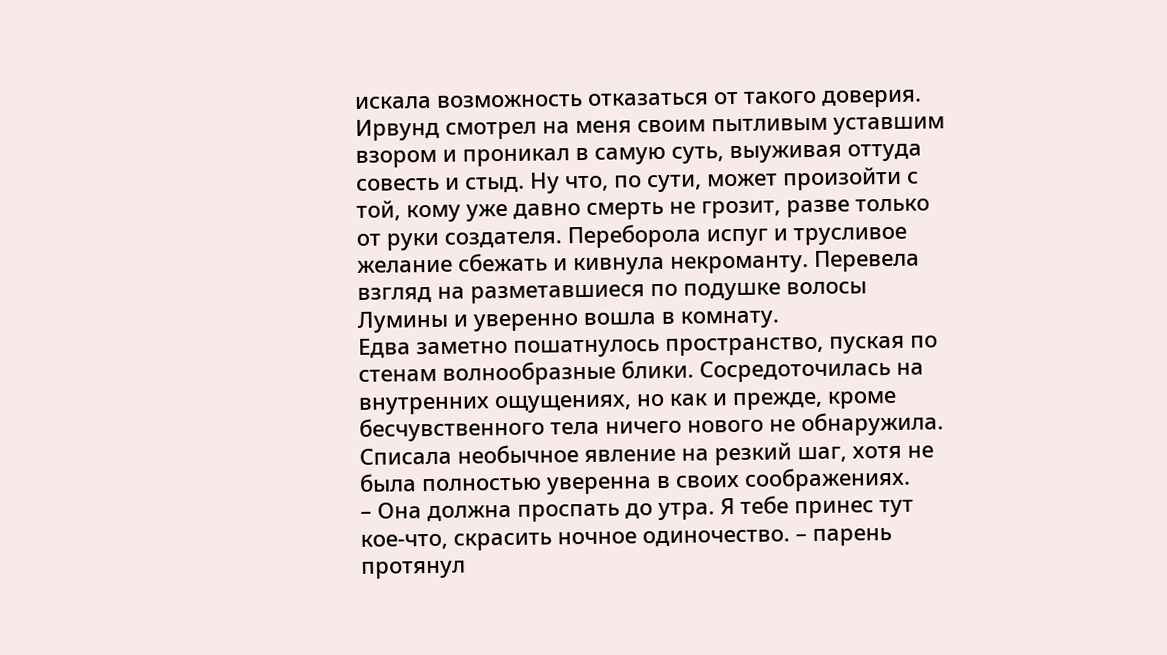искала возможность отказаться от такого доверия.
Ирвунд смотрел на меня своим пытливым уставшим взором и проникал в самую суть, выуживая оттуда совесть и стыд. Ну что, по сути, может произойти с той, кому уже давно смерть не грозит, разве только от руки создателя. Переборола испуг и трусливое желание сбежать и кивнула некроманту. Перевела взгляд на разметавшиеся по подушке волосы Лумины и уверенно вошла в комнату.
Едва заметно пошатнулось пространство, пуская по стенам волнообразные блики. Сосредоточилась на внутренних ощущениях, но как и прежде, кроме бесчувственного тела ничего нового не обнаружила. Списала необычное явление на резкий шаг, хотя не была полностью уверенна в своих соображениях.
– Она должна проспать до утра. Я тебе принес тут кое-что, скрасить ночное одиночество. – парень протянул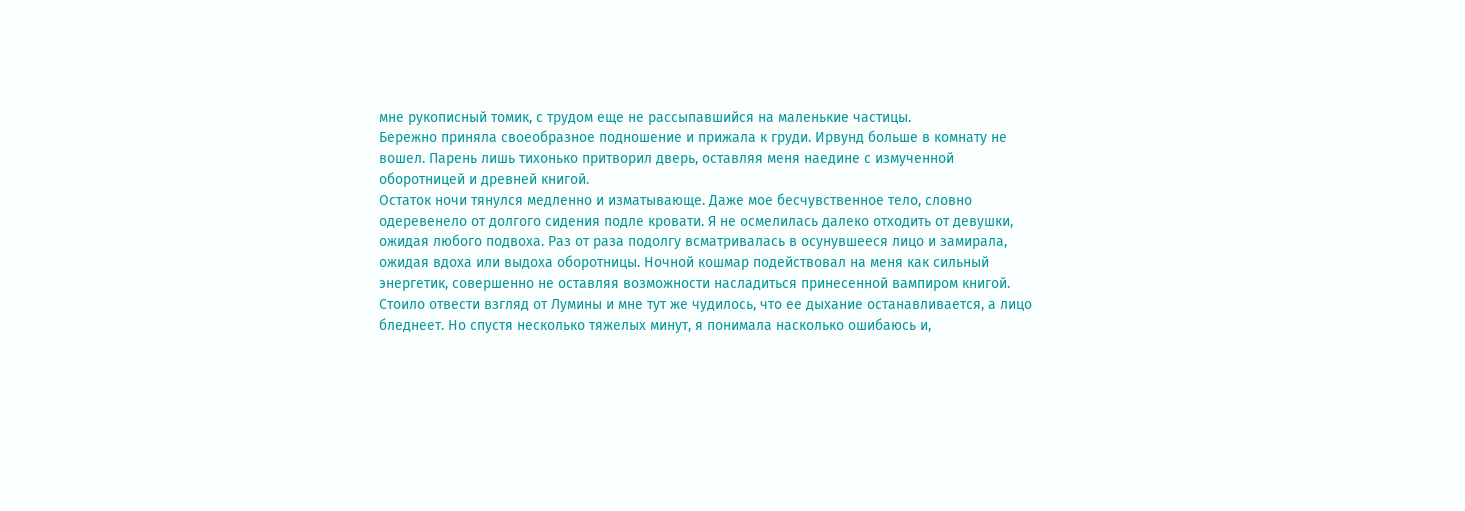мне рукописный томик, с трудом еще не рассыпавшийся на маленькие частицы.
Бережно приняла своеобразное подношение и прижала к груди. Ирвунд больше в комнату не вошел. Парень лишь тихонько притворил дверь, оставляя меня наедине с измученной оборотницей и древней книгой.
Остаток ночи тянулся медленно и изматывающе. Даже мое бесчувственное тело, словно одеревенело от долгого сидения подле кровати. Я не осмелилась далеко отходить от девушки, ожидая любого подвоха. Раз от раза подолгу всматривалась в осунувшееся лицо и замирала, ожидая вдоха или выдоха оборотницы. Ночной кошмар подействовал на меня как сильный энергетик, совершенно не оставляя возможности насладиться принесенной вампиром книгой. Стоило отвести взгляд от Лумины и мне тут же чудилось, что ее дыхание останавливается, а лицо бледнеет. Но спустя несколько тяжелых минут, я понимала насколько ошибаюсь и,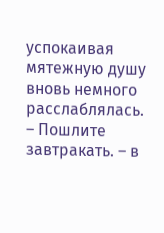успокаивая мятежную душу вновь немного расслаблялась.
– Пошлите завтракать. – в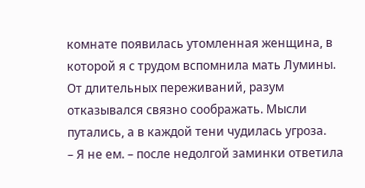комнате появилась утомленная женщина, в которой я с трудом вспомнила мать Лумины. От длительных переживаний, разум отказывался связно соображать. Мысли путались, а в каждой тени чудилась угроза.
– Я не ем. – после недолгой заминки ответила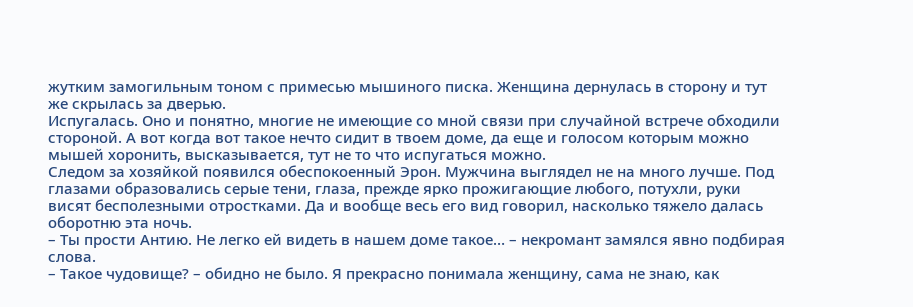жутким замогильным тоном с примесью мышиного писка. Женщина дернулась в сторону и тут же скрылась за дверью.
Испугалась. Оно и понятно, многие не имеющие со мной связи при случайной встрече обходили стороной. А вот когда вот такое нечто сидит в твоем доме, да еще и голосом которым можно мышей хоронить, высказывается, тут не то что испугаться можно.
Следом за хозяйкой появился обеспокоенный Эрон. Мужчина выглядел не на много лучше. Под глазами образовались серые тени, глаза, прежде ярко прожигающие любого, потухли, руки висят бесполезными отростками. Да и вообще весь его вид говорил, насколько тяжело далась оборотню эта ночь.
– Ты прости Антию. Не легко ей видеть в нашем доме такое… – некромант замялся явно подбирая слова.
– Такое чудовище? – обидно не было. Я прекрасно понимала женщину, сама не знаю, как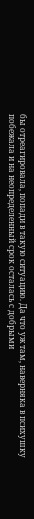бы отреагировала, попади в такую ситуацию. Да что уж там, наверняка в психушку побежала и на неопределенный срок осталась с добрыми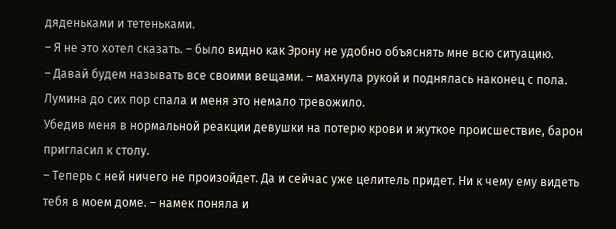дяденьками и тетеньками.
– Я не это хотел сказать. – было видно как Эрону не удобно объяснять мне всю ситуацию.
– Давай будем называть все своими вещами. – махнула рукой и поднялась наконец с пола.
Лумина до сих пор спала и меня это немало тревожило.
Убедив меня в нормальной реакции девушки на потерю крови и жуткое происшествие, барон пригласил к столу.
– Теперь с ней ничего не произойдет. Да и сейчас уже целитель придет. Ни к чему ему видеть тебя в моем доме. – намек поняла и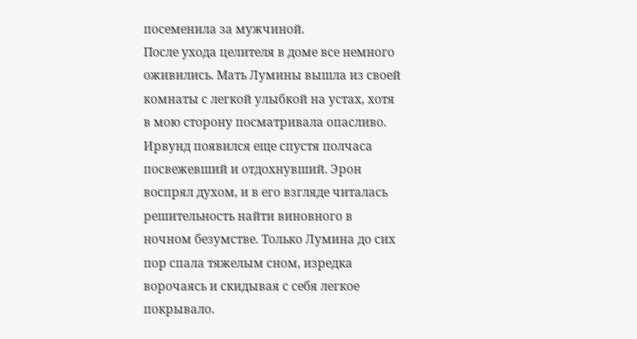посеменила за мужчиной.
После ухода целителя в доме все немного оживились. Мать Лумины вышла из своей комнаты с легкой улыбкой на устах, хотя в мою сторону посматривала опасливо. Ирвунд появился еще спустя полчаса посвежевший и отдохнувший. Эрон воспрял духом, и в его взгляде читалась решительность найти виновного в ночном безумстве. Только Лумина до сих пор спала тяжелым сном, изредка ворочаясь и скидывая с себя легкое покрывало.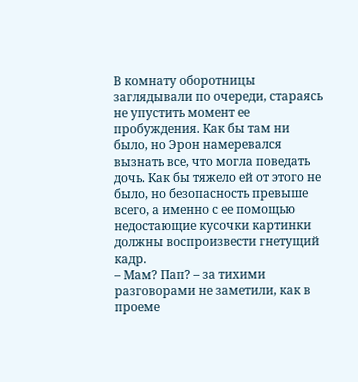В комнату оборотницы заглядывали по очереди, стараясь не упустить момент ее пробуждения. Как бы там ни было, но Эрон намеревался вызнать все, что могла поведать дочь. Как бы тяжело ей от этого не было, но безопасность превыше всего, а именно с ее помощью недостающие кусочки картинки должны воспроизвести гнетущий кадр.
– Мам? Пап? – за тихими разговорами не заметили, как в проеме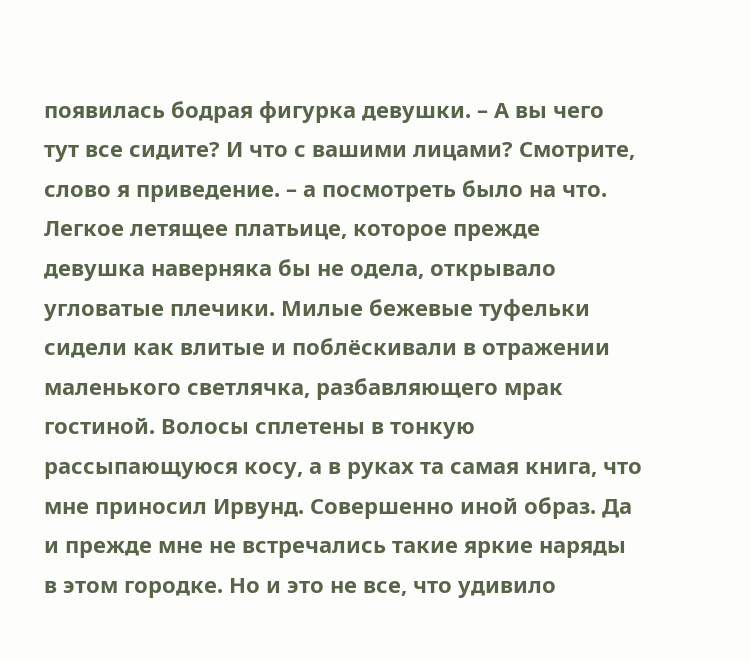появилась бодрая фигурка девушки. – А вы чего тут все сидите? И что с вашими лицами? Смотрите, слово я приведение. – а посмотреть было на что.
Легкое летящее платьице, которое прежде девушка наверняка бы не одела, открывало угловатые плечики. Милые бежевые туфельки сидели как влитые и поблёскивали в отражении маленького светлячка, разбавляющего мрак гостиной. Волосы сплетены в тонкую рассыпающуюся косу, а в руках та самая книга, что мне приносил Ирвунд. Совершенно иной образ. Да и прежде мне не встречались такие яркие наряды в этом городке. Но и это не все, что удивило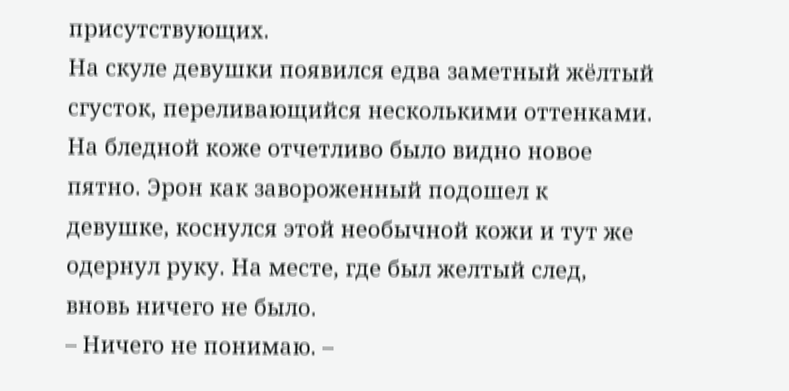присутствующих.
На скуле девушки появился едва заметный жёлтый сгусток, переливающийся несколькими оттенками. На бледной коже отчетливо было видно новое пятно. Эрон как завороженный подошел к девушке, коснулся этой необычной кожи и тут же одернул руку. На месте, где был желтый след, вновь ничего не было.
– Ничего не понимаю. –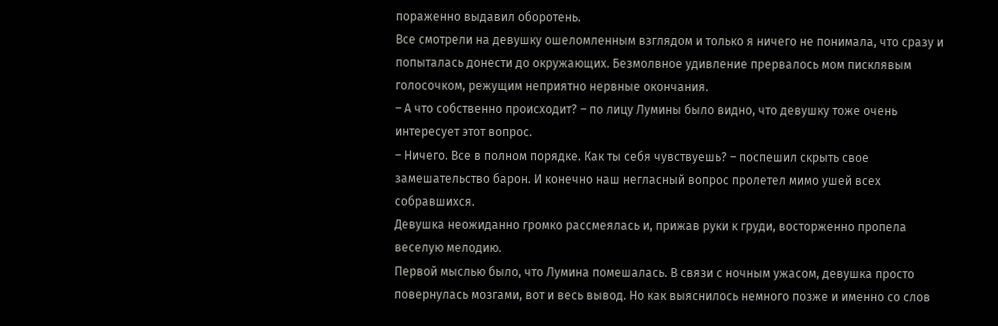пораженно выдавил оборотень.
Все смотрели на девушку ошеломленным взглядом и только я ничего не понимала, что сразу и попыталась донести до окружающих. Безмолвное удивление прервалось мом писклявым голосочком, режущим неприятно нервные окончания.
– А что собственно происходит? – по лицу Лумины было видно, что девушку тоже очень интересует этот вопрос.
– Ничего. Все в полном порядке. Как ты себя чувствуешь? – поспешил скрыть свое замешательство барон. И конечно наш негласный вопрос пролетел мимо ушей всех собравшихся.
Девушка неожиданно громко рассмеялась и, прижав руки к груди, восторженно пропела веселую мелодию.
Первой мыслью было, что Лумина помешалась. В связи с ночным ужасом, девушка просто повернулась мозгами, вот и весь вывод. Но как выяснилось немного позже и именно со слов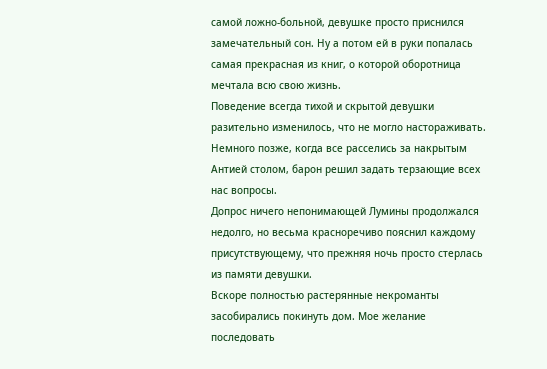самой ложно-больной, девушке просто приснился замечательный сон. Ну а потом ей в руки попалась самая прекрасная из книг, о которой оборотница мечтала всю свою жизнь.
Поведение всегда тихой и скрытой девушки разительно изменилось, что не могло настораживать.
Немного позже, когда все расселись за накрытым Антией столом, барон решил задать терзающие всех нас вопросы.
Допрос ничего непонимающей Лумины продолжался недолго, но весьма красноречиво пояснил каждому присутствующему, что прежняя ночь просто стерлась из памяти девушки.
Вскоре полностью растерянные некроманты засобирались покинуть дом. Мое желание последовать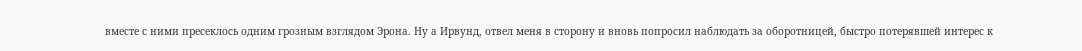вместе с ними пресеклось одним грозным взглядом Эрона. Ну а Ирвунд, отвел меня в сторону и вновь попросил наблюдать за оборотницей, быстро потерявшей интерес к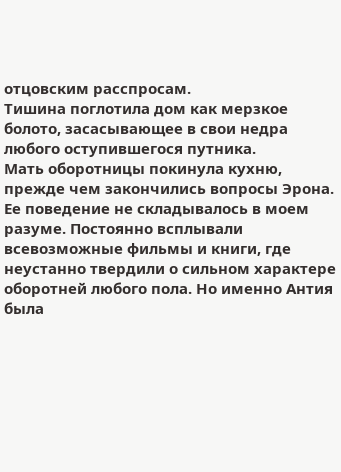отцовским расспросам.
Тишина поглотила дом как мерзкое болото, засасывающее в свои недра любого оступившегося путника.
Мать оборотницы покинула кухню, прежде чем закончились вопросы Эрона. Ее поведение не складывалось в моем разуме. Постоянно всплывали всевозможные фильмы и книги, где неустанно твердили о сильном характере оборотней любого пола. Но именно Антия была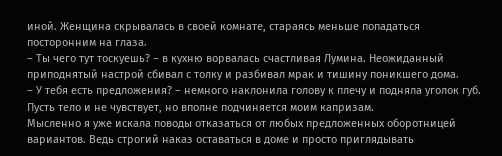иной. Женщина скрывалась в своей комнате, стараясь меньше попадаться посторонним на глаза.
– Ты чего тут тоскуешь? – в кухню ворвалась счастливая Лумина. Неожиданный приподнятый настрой сбивал с толку и разбивал мрак и тишину поникшего дома.
– У тебя есть предложения? – немного наклонила голову к плечу и подняла уголок губ. Пусть тело и не чувствует, но вполне подчиняется моим капризам.
Мысленно я уже искала поводы отказаться от любых предложенных оборотницей вариантов. Ведь строгий наказ оставаться в доме и просто приглядывать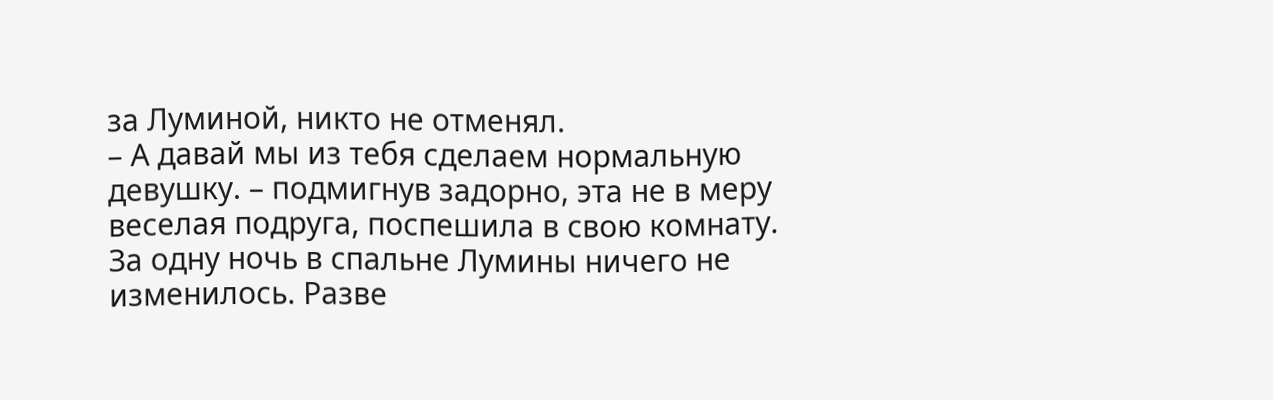за Луминой, никто не отменял.
– А давай мы из тебя сделаем нормальную девушку. – подмигнув задорно, эта не в меру веселая подруга, поспешила в свою комнату.
За одну ночь в спальне Лумины ничего не изменилось. Разве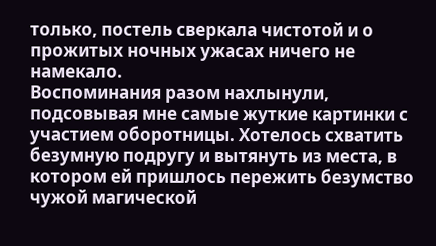только, постель сверкала чистотой и о прожитых ночных ужасах ничего не намекало.
Воспоминания разом нахлынули, подсовывая мне самые жуткие картинки с участием оборотницы. Хотелось схватить безумную подругу и вытянуть из места, в котором ей пришлось пережить безумство чужой магической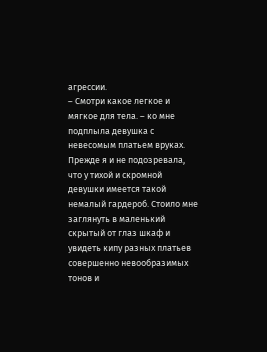агрессии.
– Смотри какое легкое и мягкое для тела. – ко мне подплыла девушка с невесомым платьем вруках.
Прежде я и не подозревала, что у тихой и скромной девушки имеется такой немалый гардероб. Стоило мне заглянуть в маленький скрытый от глаз шкаф и увидеть кипу разных платьев совершенно невообразимых тонов и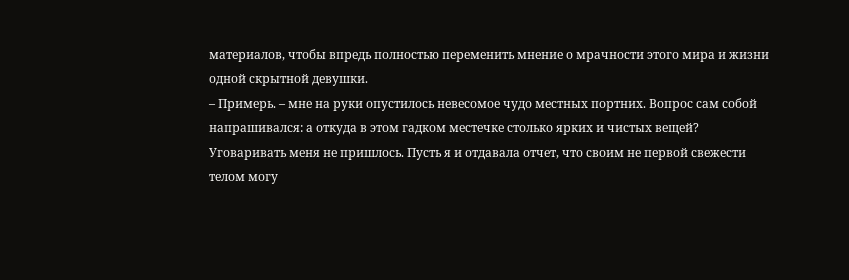материалов, чтобы впредь полностью переменить мнение о мрачности этого мира и жизни одной скрытной девушки.
– Примерь. – мне на руки опустилось невесомое чудо местных портних. Вопрос сам собой напрашивался: а откуда в этом гадком местечке столько ярких и чистых вещей?
Уговаривать меня не пришлось. Пусть я и отдавала отчет, что своим не первой свежести телом могу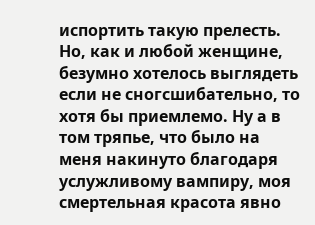испортить такую прелесть. Но, как и любой женщине, безумно хотелось выглядеть если не сногсшибательно, то хотя бы приемлемо. Ну а в том тряпье, что было на меня накинуто благодаря услужливому вампиру, моя смертельная красота явно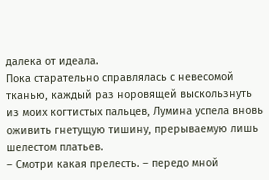далека от идеала.
Пока старательно справлялась с невесомой тканью, каждый раз норовящей выскользнуть из моих когтистых пальцев, Лумина успела вновь оживить гнетущую тишину, прерываемую лишь шелестом платьев.
– Смотри какая прелесть. – передо мной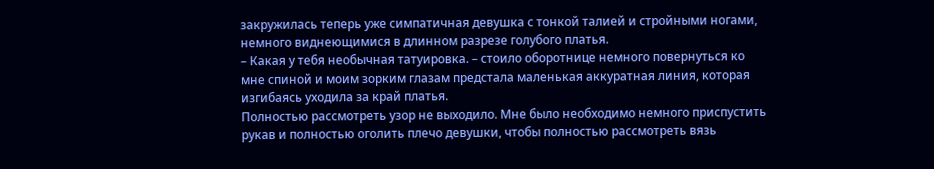закружилась теперь уже симпатичная девушка с тонкой талией и стройными ногами, немного виднеющимися в длинном разрезе голубого платья.
– Какая у тебя необычная татуировка. – стоило оборотнице немного повернуться ко мне спиной и моим зорким глазам предстала маленькая аккуратная линия, которая изгибаясь уходила за край платья.
Полностью рассмотреть узор не выходило. Мне было необходимо немного приспустить рукав и полностью оголить плечо девушки, чтобы полностью рассмотреть вязь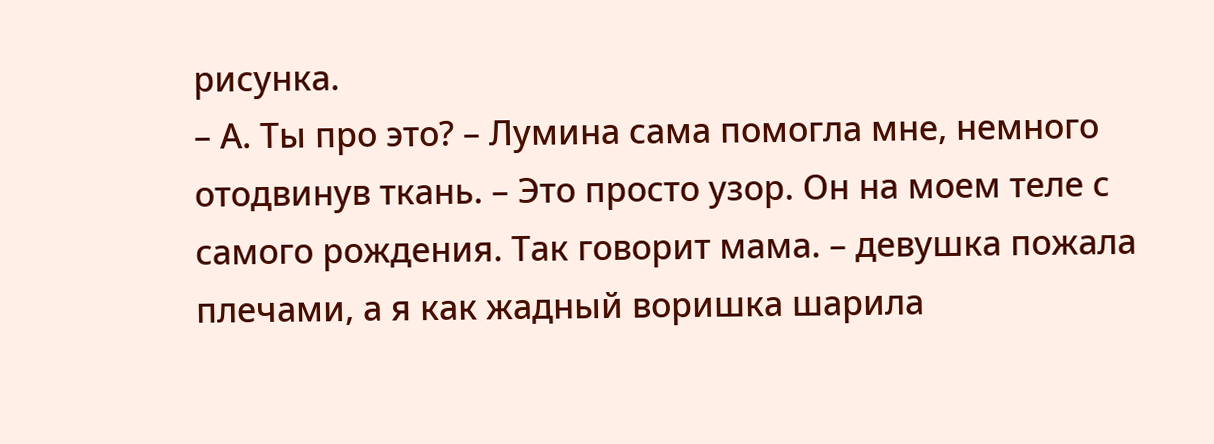рисунка.
– А. Ты про это? – Лумина сама помогла мне, немного отодвинув ткань. – Это просто узор. Он на моем теле с самого рождения. Так говорит мама. – девушка пожала плечами, а я как жадный воришка шарила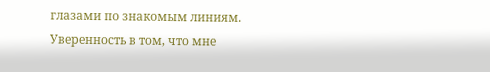глазами по знакомым линиям.
Уверенность в том, что мне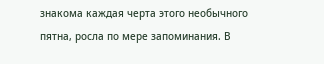знакома каждая черта этого необычного пятна, росла по мере запоминания. В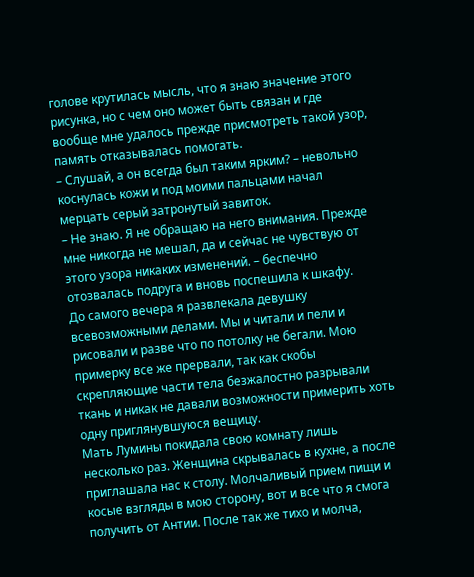голове крутилась мысль, что я знаю значение этого рисунка, но с чем оно может быть связан и где вообще мне удалось прежде присмотреть такой узор, память отказывалась помогать.
– Слушай, а он всегда был таким ярким? – невольно коснулась кожи и под моими пальцами начал мерцать серый затронутый завиток.
– Не знаю. Я не обращаю на него внимания. Прежде мне никогда не мешал, да и сейчас не чувствую от этого узора никаких изменений. – беспечно отозвалась подруга и вновь поспешила к шкафу.
До самого вечера я развлекала девушку всевозможными делами. Мы и читали и пели и рисовали и разве что по потолку не бегали. Мою примерку все же прервали, так как скобы скрепляющие части тела безжалостно разрывали ткань и никак не давали возможности примерить хоть одну приглянувшуюся вещицу.
Мать Лумины покидала свою комнату лишь несколько раз. Женщина скрывалась в кухне, а после приглашала нас к столу. Молчаливый прием пищи и косые взгляды в мою сторону, вот и все что я смога получить от Антии. После так же тихо и молча,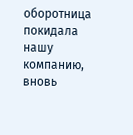оборотница покидала нашу компанию, вновь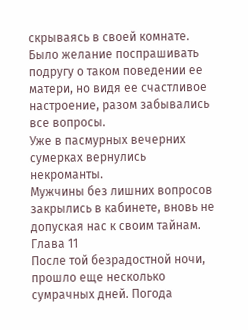скрываясь в своей комнате.
Было желание поспрашивать подругу о таком поведении ее матери, но видя ее счастливое настроение, разом забывались все вопросы.
Уже в пасмурных вечерних сумерках вернулись некроманты.
Мужчины без лишних вопросов закрылись в кабинете, вновь не допуская нас к своим тайнам.
Глава 11
После той безрадостной ночи, прошло еще несколько сумрачных дней. Погода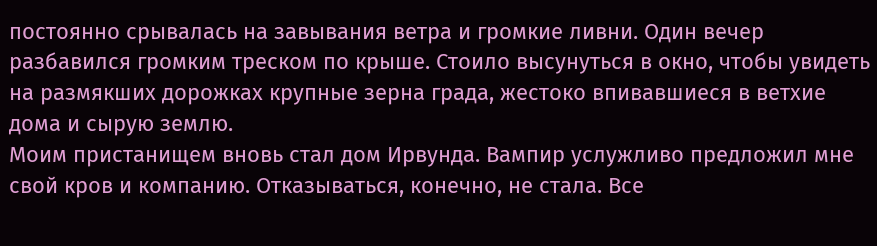постоянно срывалась на завывания ветра и громкие ливни. Один вечер разбавился громким треском по крыше. Стоило высунуться в окно, чтобы увидеть на размякших дорожках крупные зерна града, жестоко впивавшиеся в ветхие дома и сырую землю.
Моим пристанищем вновь стал дом Ирвунда. Вампир услужливо предложил мне свой кров и компанию. Отказываться, конечно, не стала. Все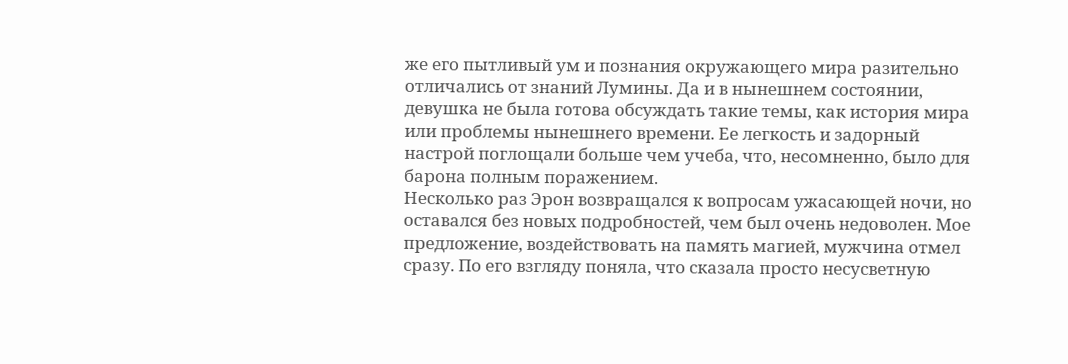же его пытливый ум и познания окружающего мира разительно отличались от знаний Лумины. Да и в нынешнем состоянии, девушка не была готова обсуждать такие темы, как история мира или проблемы нынешнего времени. Ее легкость и задорный настрой поглощали больше чем учеба, что, несомненно, было для барона полным поражением.
Несколько раз Эрон возвращался к вопросам ужасающей ночи, но оставался без новых подробностей, чем был очень недоволен. Мое предложение, воздействовать на память магией, мужчина отмел сразу. По его взгляду поняла, что сказала просто несусветную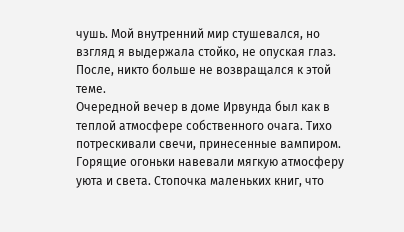чушь. Мой внутренний мир стушевался, но взгляд я выдержала стойко, не опуская глаз.
После, никто больше не возвращался к этой теме.
Очередной вечер в доме Ирвунда был как в теплой атмосфере собственного очага. Тихо потрескивали свечи, принесенные вампиром. Горящие огоньки навевали мягкую атмосферу уюта и света. Стопочка маленьких книг, что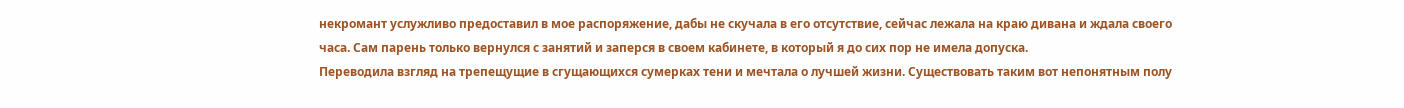некромант услужливо предоставил в мое распоряжение, дабы не скучала в его отсутствие, сейчас лежала на краю дивана и ждала своего часа. Сам парень только вернулся с занятий и заперся в своем кабинете, в который я до сих пор не имела допуска.
Переводила взгляд на трепещущие в сгущающихся сумерках тени и мечтала о лучшей жизни. Существовать таким вот непонятным полу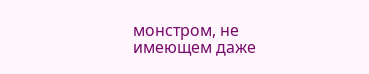монстром, не имеющем даже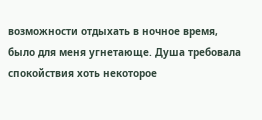возможности отдыхать в ночное время, было для меня угнетающе. Душа требовала спокойствия хоть некоторое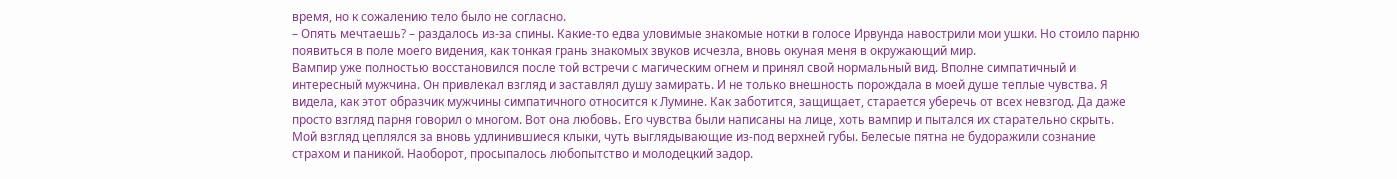время, но к сожалению тело было не согласно.
– Опять мечтаешь? – раздалось из-за спины. Какие-то едва уловимые знакомые нотки в голосе Ирвунда навострили мои ушки. Но стоило парню появиться в поле моего видения, как тонкая грань знакомых звуков исчезла, вновь окуная меня в окружающий мир.
Вампир уже полностью восстановился после той встречи с магическим огнем и принял свой нормальный вид. Вполне симпатичный и интересный мужчина. Он привлекал взгляд и заставлял душу замирать. И не только внешность порождала в моей душе теплые чувства. Я видела, как этот образчик мужчины симпатичного относится к Лумине. Как заботится, защищает, старается уберечь от всех невзгод. Да даже просто взгляд парня говорил о многом. Вот она любовь. Его чувства были написаны на лице, хоть вампир и пытался их старательно скрыть.
Мой взгляд цеплялся за вновь удлинившиеся клыки, чуть выглядывающие из-под верхней губы. Белесые пятна не будоражили сознание страхом и паникой. Наоборот, просыпалось любопытство и молодецкий задор.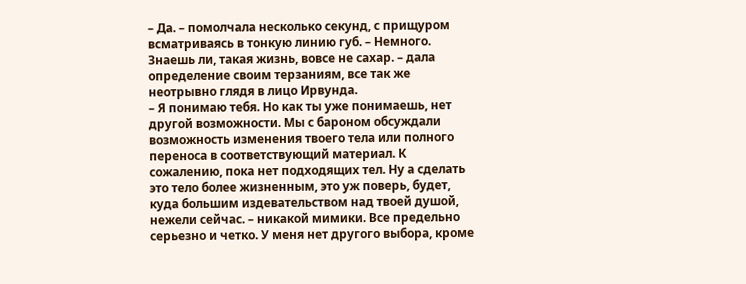– Да. – помолчала несколько секунд, с прищуром всматриваясь в тонкую линию губ. – Немного. Знаешь ли, такая жизнь, вовсе не сахар. – дала определение своим терзаниям, все так же неотрывно глядя в лицо Ирвунда.
– Я понимаю тебя. Но как ты уже понимаешь, нет другой возможности. Мы с бароном обсуждали возможность изменения твоего тела или полного переноса в соответствующий материал. К сожалению, пока нет подходящих тел. Ну а сделать это тело более жизненным, это уж поверь, будет, куда большим издевательством над твоей душой, нежели сейчас. – никакой мимики. Все предельно серьезно и четко. У меня нет другого выбора, кроме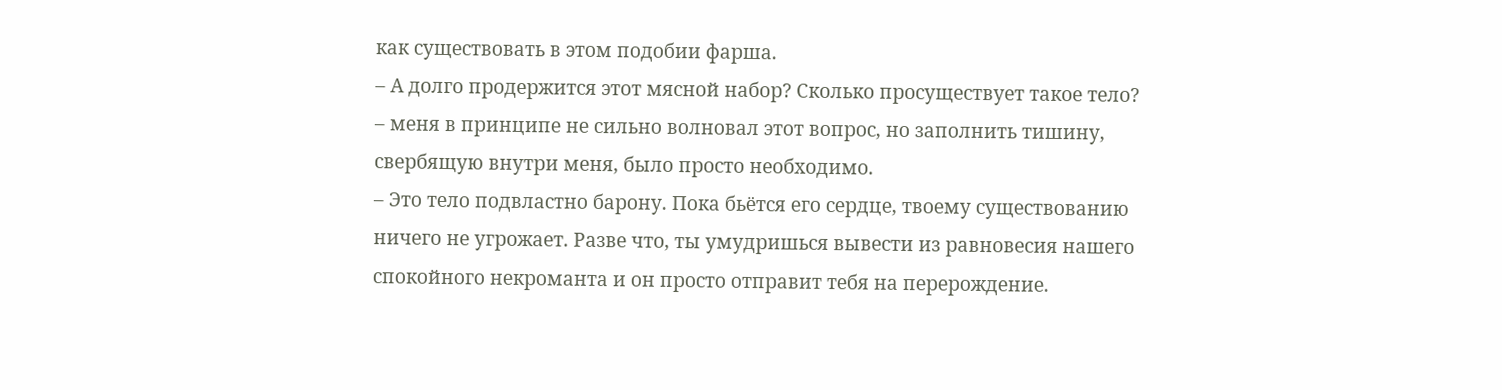как существовать в этом подобии фарша.
– А долго продержится этот мясной набор? Сколько просуществует такое тело? – меня в принципе не сильно волновал этот вопрос, но заполнить тишину, свербящую внутри меня, было просто необходимо.
– Это тело подвластно барону. Пока бьётся его сердце, твоему существованию ничего не угрожает. Разве что, ты умудришься вывести из равновесия нашего спокойного некроманта и он просто отправит тебя на перерождение.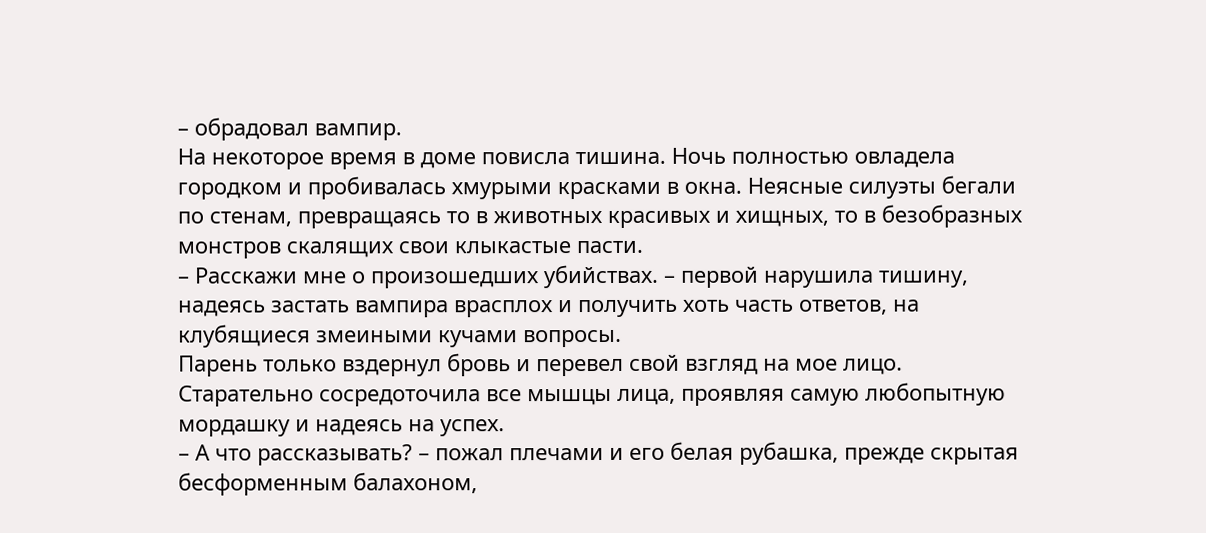– обрадовал вампир.
На некоторое время в доме повисла тишина. Ночь полностью овладела городком и пробивалась хмурыми красками в окна. Неясные силуэты бегали по стенам, превращаясь то в животных красивых и хищных, то в безобразных монстров скалящих свои клыкастые пасти.
– Расскажи мне о произошедших убийствах. – первой нарушила тишину, надеясь застать вампира врасплох и получить хоть часть ответов, на клубящиеся змеиными кучами вопросы.
Парень только вздернул бровь и перевел свой взгляд на мое лицо. Старательно сосредоточила все мышцы лица, проявляя самую любопытную мордашку и надеясь на успех.
– А что рассказывать? – пожал плечами и его белая рубашка, прежде скрытая бесформенным балахоном,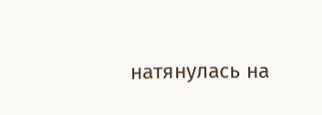натянулась на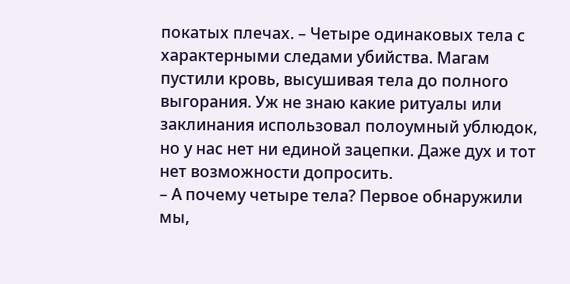покатых плечах. – Четыре одинаковых тела с характерными следами убийства. Магам пустили кровь, высушивая тела до полного выгорания. Уж не знаю какие ритуалы или заклинания использовал полоумный ублюдок, но у нас нет ни единой зацепки. Даже дух и тот нет возможности допросить.
– А почему четыре тела? Первое обнаружили мы,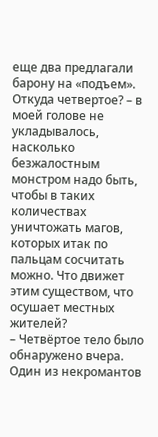еще два предлагали барону на «подъем». Откуда четвертое? – в моей голове не укладывалось, насколько безжалостным монстром надо быть, чтобы в таких количествах уничтожать магов, которых итак по пальцам сосчитать можно. Что движет этим существом, что осушает местных жителей?
– Четвёртое тело было обнаружено вчера. Один из некромантов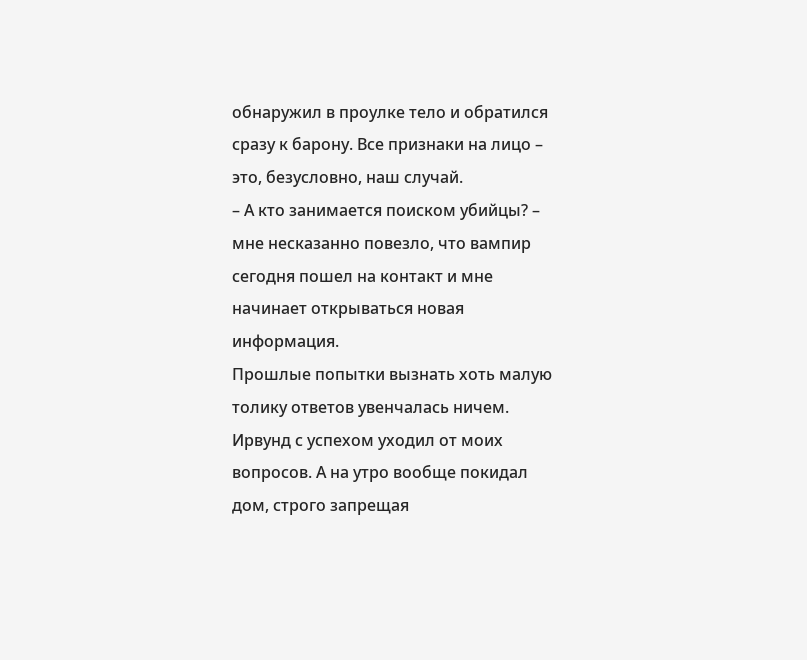обнаружил в проулке тело и обратился сразу к барону. Все признаки на лицо – это, безусловно, наш случай.
– А кто занимается поиском убийцы? – мне несказанно повезло, что вампир сегодня пошел на контакт и мне начинает открываться новая информация.
Прошлые попытки вызнать хоть малую толику ответов увенчалась ничем. Ирвунд с успехом уходил от моих вопросов. А на утро вообще покидал дом, строго запрещая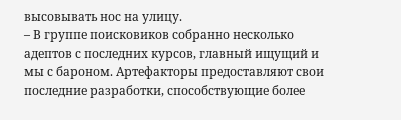высовывать нос на улицу.
– В группе поисковиков собранно несколько адептов с последних курсов, главный ищущий и мы с бароном. Артефакторы предоставляют свои последние разработки, способствующие более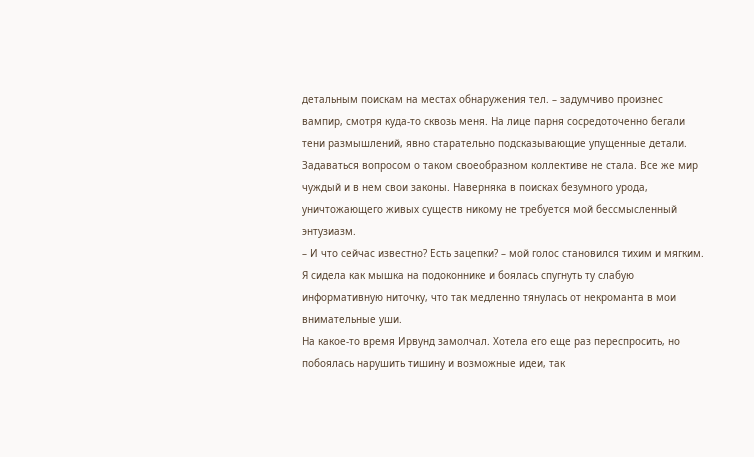детальным поискам на местах обнаружения тел. – задумчиво произнес вампир, смотря куда-то сквозь меня. На лице парня сосредоточенно бегали тени размышлений, явно старательно подсказывающие упущенные детали.
Задаваться вопросом о таком своеобразном коллективе не стала. Все же мир чуждый и в нем свои законы. Наверняка в поисках безумного урода, уничтожающего живых существ никому не требуется мой бессмысленный энтузиазм.
– И что сейчас известно? Есть зацепки? – мой голос становился тихим и мягким. Я сидела как мышка на подоконнике и боялась спугнуть ту слабую информативную ниточку, что так медленно тянулась от некроманта в мои внимательные уши.
На какое-то время Ирвунд замолчал. Хотела его еще раз переспросить, но побоялась нарушить тишину и возможные идеи, так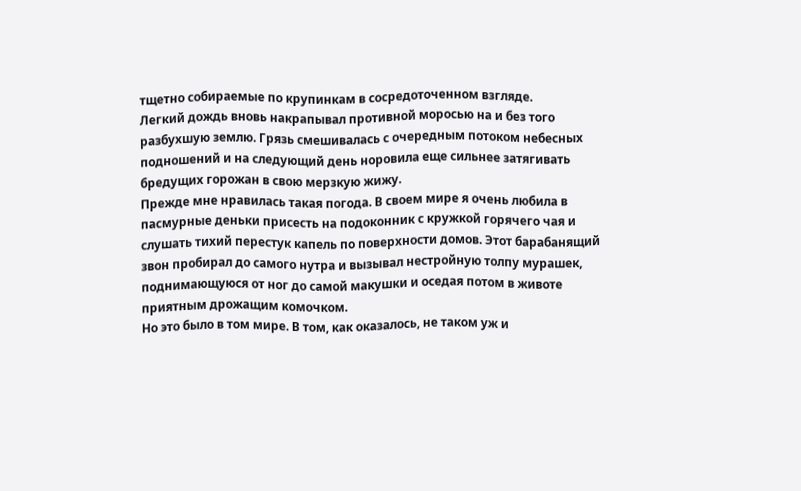тщетно собираемые по крупинкам в сосредоточенном взгляде.
Легкий дождь вновь накрапывал противной моросью на и без того разбухшую землю. Грязь смешивалась с очередным потоком небесных подношений и на следующий день норовила еще сильнее затягивать бредущих горожан в свою мерзкую жижу.
Прежде мне нравилась такая погода. В своем мире я очень любила в пасмурные деньки присесть на подоконник с кружкой горячего чая и слушать тихий перестук капель по поверхности домов. Этот барабанящий звон пробирал до самого нутра и вызывал нестройную толпу мурашек, поднимающуюся от ног до самой макушки и оседая потом в животе приятным дрожащим комочком.
Но это было в том мире. В том, как оказалось, не таком уж и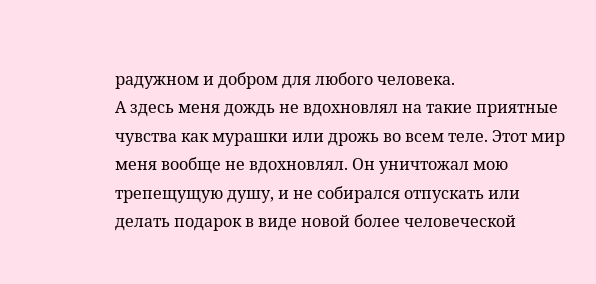радужном и добром для любого человека.
А здесь меня дождь не вдохновлял на такие приятные чувства как мурашки или дрожь во всем теле. Этот мир меня вообще не вдохновлял. Он уничтожал мою трепещущую душу, и не собирался отпускать или делать подарок в виде новой более человеческой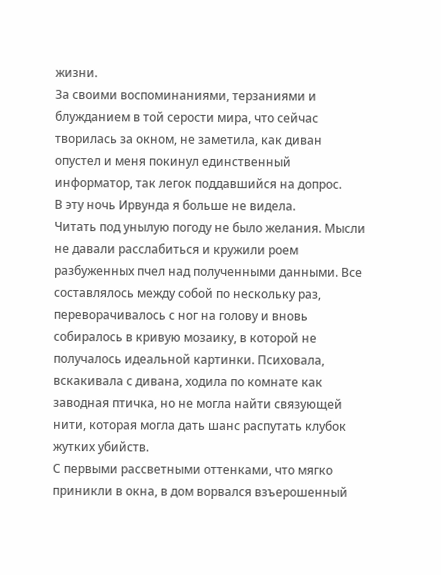жизни.
За своими воспоминаниями, терзаниями и блужданием в той серости мира, что сейчас творилась за окном, не заметила, как диван опустел и меня покинул единственный информатор, так легок поддавшийся на допрос.
В эту ночь Ирвунда я больше не видела.
Читать под унылую погоду не было желания. Мысли не давали расслабиться и кружили роем разбуженных пчел над полученными данными. Все составлялось между собой по нескольку раз, переворачивалось с ног на голову и вновь собиралось в кривую мозаику, в которой не получалось идеальной картинки. Психовала, вскакивала с дивана, ходила по комнате как заводная птичка, но не могла найти связующей нити, которая могла дать шанс распутать клубок жутких убийств.
С первыми рассветными оттенками, что мягко приникли в окна, в дом ворвался взъерошенный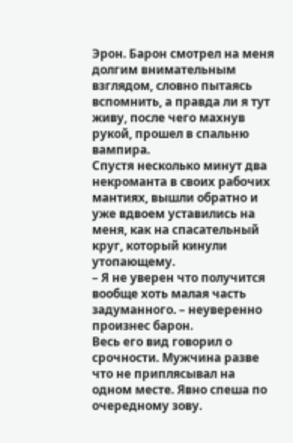Эрон. Барон смотрел на меня долгим внимательным взглядом, словно пытаясь вспомнить, а правда ли я тут живу, после чего махнув рукой, прошел в спальню вампира.
Спустя несколько минут два некроманта в своих рабочих мантиях, вышли обратно и уже вдвоем уставились на меня, как на спасательный круг, который кинули утопающему.
– Я не уверен что получится вообще хоть малая часть задуманного. – неуверенно произнес барон.
Весь его вид говорил о срочности. Мужчина разве что не приплясывал на одном месте. Явно спеша по очередному зову.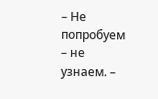– Не попробуем – не узнаем. –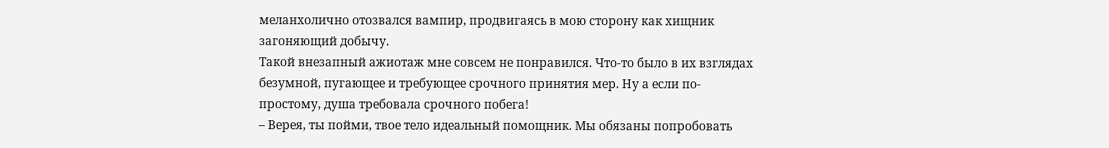меланхолично отозвался вампир, продвигаясь в мою сторону как хищник загоняющий добычу.
Такой внезапный ажиотаж мне совсем не понравился. Что-то было в их взглядах безумной, пугающее и требующее срочного принятия мер. Ну а если по-простому, душа требовала срочного побега!
– Верея, ты пойми, твое тело идеальный помощник. Мы обязаны попробовать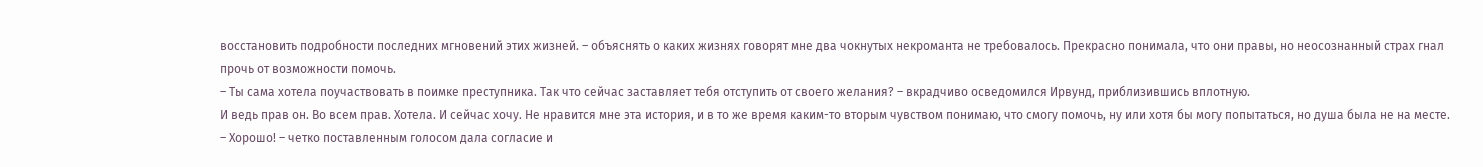восстановить подробности последних мгновений этих жизней. – объяснять о каких жизнях говорят мне два чокнутых некроманта не требовалось. Прекрасно понимала, что они правы, но неосознанный страх гнал прочь от возможности помочь.
– Ты сама хотела поучаствовать в поимке преступника. Так что сейчас заставляет тебя отступить от своего желания? – вкрадчиво осведомился Ирвунд, приблизившись вплотную.
И ведь прав он. Во всем прав. Хотела. И сейчас хочу. Не нравится мне эта история, и в то же время каким-то вторым чувством понимаю, что смогу помочь, ну или хотя бы могу попытаться, но душа была не на месте.
– Хорошо! – четко поставленным голосом дала согласие и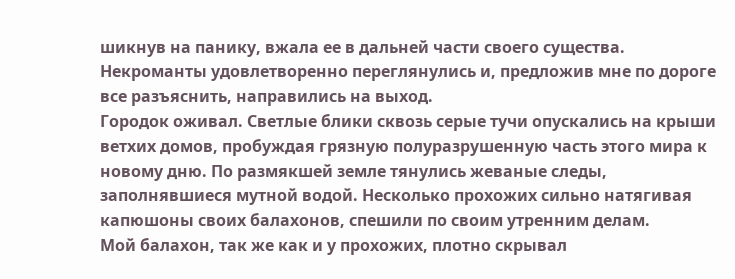шикнув на панику, вжала ее в дальней части своего существа.
Некроманты удовлетворенно переглянулись и, предложив мне по дороге все разъяснить, направились на выход.
Городок оживал. Светлые блики сквозь серые тучи опускались на крыши ветхих домов, пробуждая грязную полуразрушенную часть этого мира к новому дню. По размякшей земле тянулись жеваные следы, заполнявшиеся мутной водой. Несколько прохожих сильно натягивая капюшоны своих балахонов, спешили по своим утренним делам.
Мой балахон, так же как и у прохожих, плотно скрывал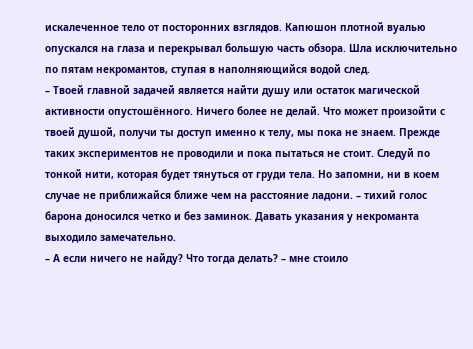искалеченное тело от посторонних взглядов. Капюшон плотной вуалью опускался на глаза и перекрывал большую часть обзора. Шла исключительно по пятам некромантов, ступая в наполняющийся водой след.
– Твоей главной задачей является найти душу или остаток магической активности опустошённого. Ничего более не делай. Что может произойти с твоей душой, получи ты доступ именно к телу, мы пока не знаем. Прежде таких экспериментов не проводили и пока пытаться не стоит. Следуй по тонкой нити, которая будет тянуться от груди тела. Но запомни, ни в коем случае не приближайся ближе чем на расстояние ладони. – тихий голос барона доносился четко и без заминок. Давать указания у некроманта выходило замечательно.
– А если ничего не найду? Что тогда делать? – мне стоило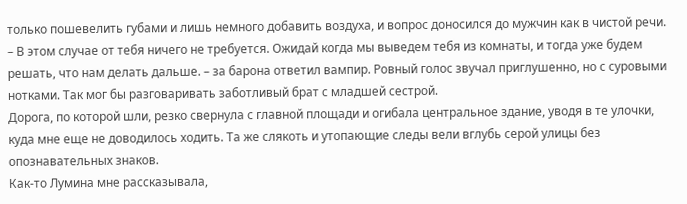только пошевелить губами и лишь немного добавить воздуха, и вопрос доносился до мужчин как в чистой речи.
– В этом случае от тебя ничего не требуется. Ожидай когда мы выведем тебя из комнаты, и тогда уже будем решать, что нам делать дальше. – за барона ответил вампир. Ровный голос звучал приглушенно, но с суровыми нотками. Так мог бы разговаривать заботливый брат с младшей сестрой.
Дорога, по которой шли, резко свернула с главной площади и огибала центральное здание, уводя в те улочки, куда мне еще не доводилось ходить. Та же слякоть и утопающие следы вели вглубь серой улицы без опознавательных знаков.
Как-то Лумина мне рассказывала,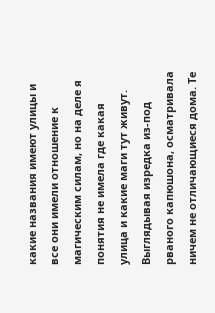какие названия имеют улицы и все они имели отношение к магическим силам, но на деле я понятия не имела где какая улица и какие маги тут живут.
Выглядывая изредка из-под рваного капюшона, осматривала ничем не отличающиеся дома. Те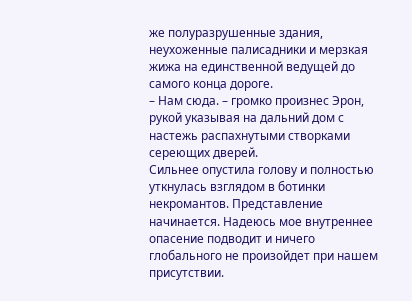же полуразрушенные здания, неухоженные палисадники и мерзкая жижа на единственной ведущей до самого конца дороге.
– Нам сюда. – громко произнес Эрон, рукой указывая на дальний дом с настежь распахнутыми створками сереющих дверей.
Сильнее опустила голову и полностью уткнулась взглядом в ботинки некромантов. Представление начинается. Надеюсь мое внутреннее опасение подводит и ничего глобального не произойдет при нашем присутствии.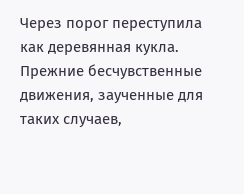Через порог переступила как деревянная кукла. Прежние бесчувственные движения, заученные для таких случаев,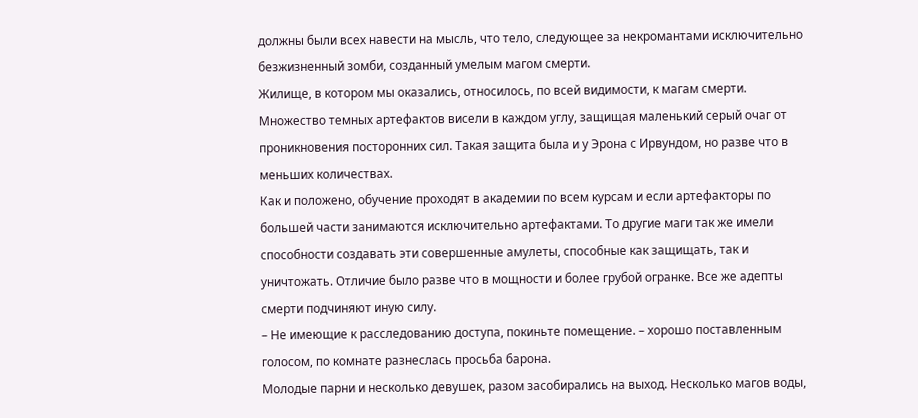должны были всех навести на мысль, что тело, следующее за некромантами исключительно безжизненный зомби, созданный умелым магом смерти.
Жилище, в котором мы оказались, относилось, по всей видимости, к магам смерти. Множество темных артефактов висели в каждом углу, защищая маленький серый очаг от проникновения посторонних сил. Такая защита была и у Эрона с Ирвундом, но разве что в меньших количествах.
Как и положено, обучение проходят в академии по всем курсам и если артефакторы по большей части занимаются исключительно артефактами. То другие маги так же имели способности создавать эти совершенные амулеты, способные как защищать, так и уничтожать. Отличие было разве что в мощности и более грубой огранке. Все же адепты смерти подчиняют иную силу.
– Не имеющие к расследованию доступа, покиньте помещение. – хорошо поставленным голосом, по комнате разнеслась просьба барона.
Молодые парни и несколько девушек, разом засобирались на выход. Несколько магов воды,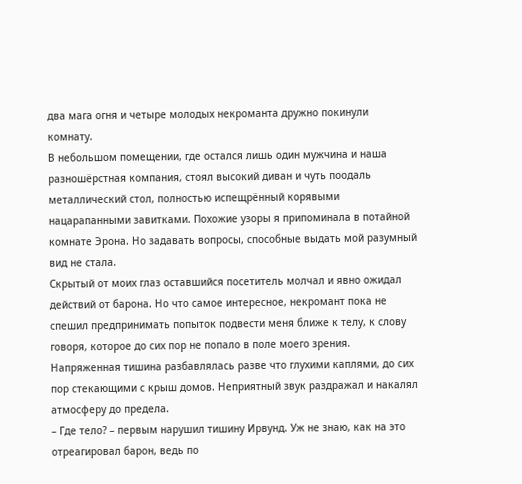два мага огня и четыре молодых некроманта дружно покинули комнату.
В небольшом помещении, где остался лишь один мужчина и наша разношёрстная компания, стоял высокий диван и чуть поодаль металлический стол, полностью испещрённый корявыми нацарапанными завитками. Похожие узоры я припоминала в потайной комнате Эрона. Но задавать вопросы, способные выдать мой разумный вид не стала.
Скрытый от моих глаз оставшийся посетитель молчал и явно ожидал действий от барона. Но что самое интересное, некромант пока не спешил предпринимать попыток подвести меня ближе к телу, к слову говоря, которое до сих пор не попало в поле моего зрения.
Напряженная тишина разбавлялась разве что глухими каплями, до сих пор стекающими с крыш домов. Неприятный звук раздражал и накалял атмосферу до предела.
– Где тело? – первым нарушил тишину Ирвунд. Уж не знаю, как на это отреагировал барон, ведь по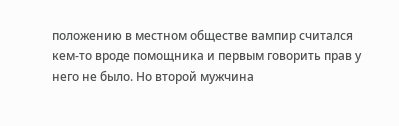положению в местном обществе вампир считался кем-то вроде помощника и первым говорить прав у него не было. Но второй мужчина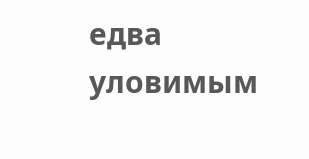едва уловимым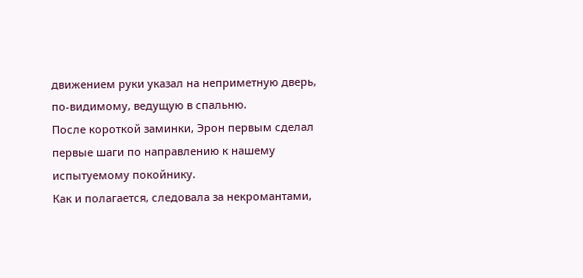движением руки указал на неприметную дверь, по-видимому, ведущую в спальню.
После короткой заминки, Эрон первым сделал первые шаги по направлению к нашему испытуемому покойнику.
Как и полагается, следовала за некромантами,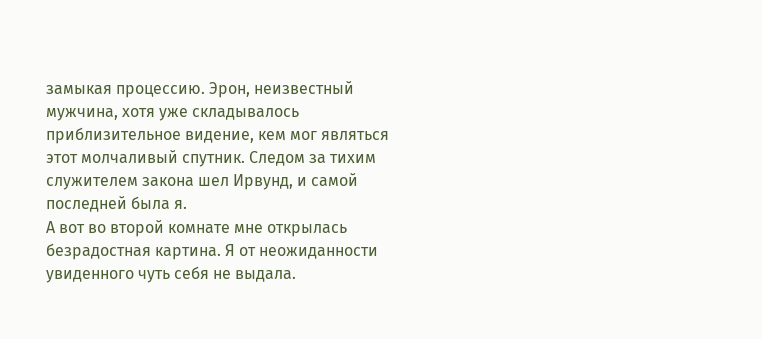замыкая процессию. Эрон, неизвестный мужчина, хотя уже складывалось приблизительное видение, кем мог являться этот молчаливый спутник. Следом за тихим служителем закона шел Ирвунд, и самой последней была я.
А вот во второй комнате мне открылась безрадостная картина. Я от неожиданности увиденного чуть себя не выдала.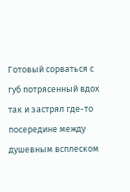Готовый сорваться с губ потрясенный вдох так и застрял где-то посередине между душевным всплеском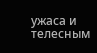ужаса и телесным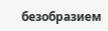безобразием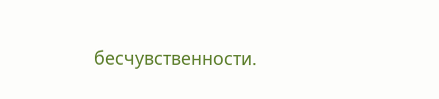бесчувственности.